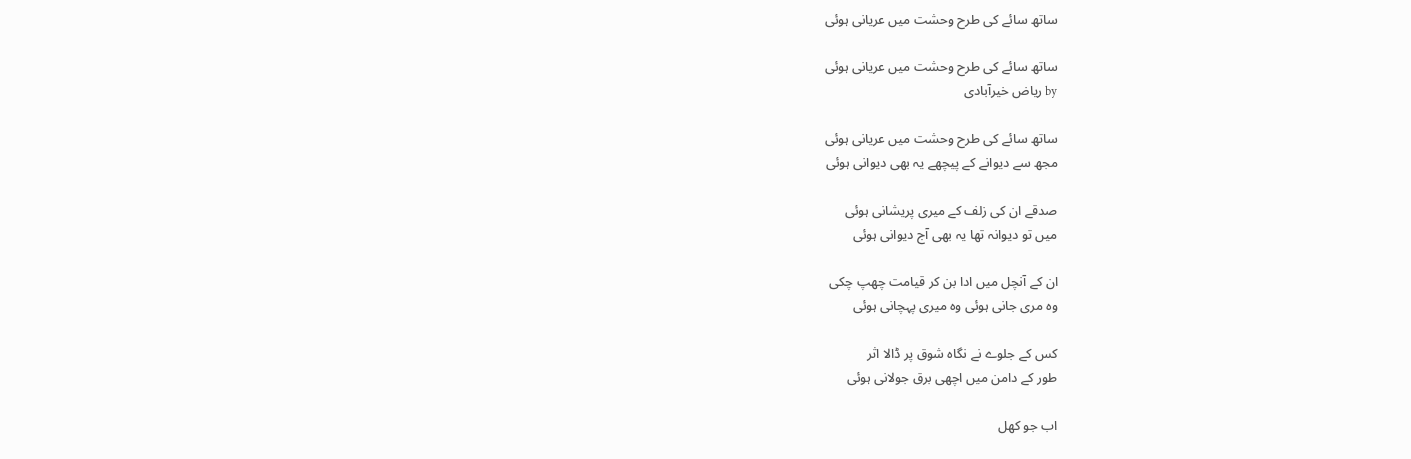ساتھ سائے کی طرح وحشت میں عریانی ہوئی

ساتھ سائے کی طرح وحشت میں عریانی ہوئی
by ریاض خیرآبادی

ساتھ سائے کی طرح وحشت میں عریانی ہوئی
مجھ سے دیوانے کے پیچھے یہ بھی دیوانی ہوئی

صدقے ان کی زلف کے میری پریشانی ہوئی
میں تو دیوانہ تھا یہ بھی آج دیوانی ہوئی

ان کے آنچل میں ادا بن کر قیامت چھپ چکی
وہ مری جانی ہوئی وہ میری پہچانی ہوئی

کس کے جلوے نے نگاہ شوق پر ڈالا اثر
طور کے دامن میں اچھی برق جولانی ہوئی

اب جو کھل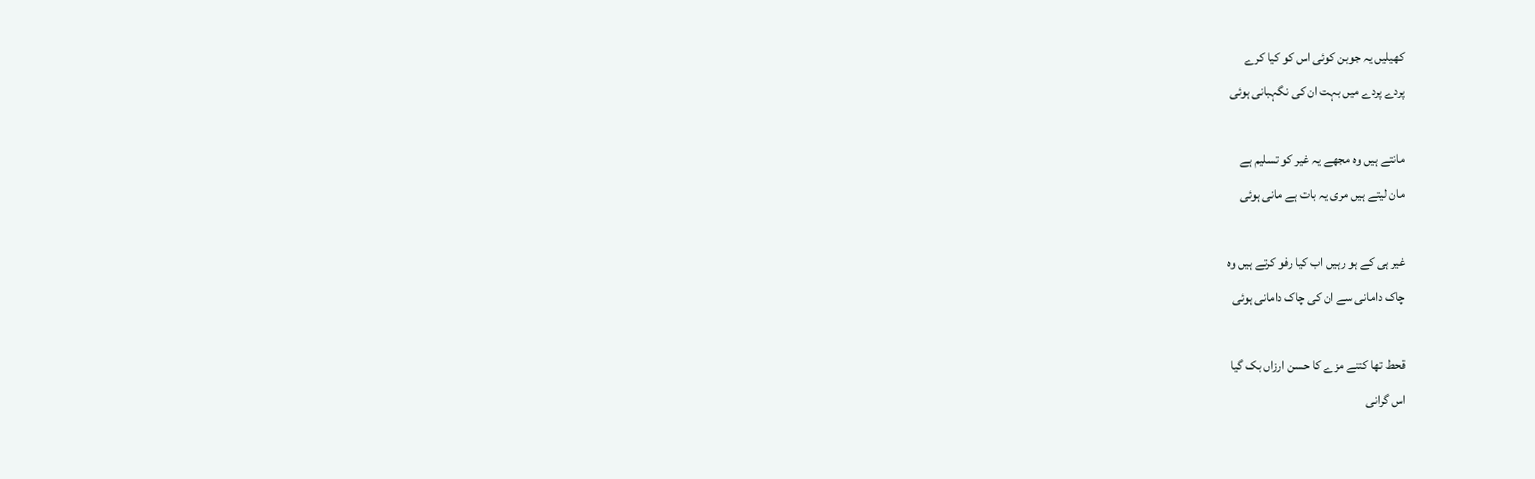کھیلیں یہ جوبن کوئی اس کو کیا کرے
پردے پردے میں بہت ان کی نگہبانی ہوئی

مانتے ہیں وہ مجھے یہ غیر کو تسلیم ہے
مان لیتے ہیں مری یہ بات ہے مانی ہوئی

غیر ہی کے ہو رہیں اب کیا رفو کرتے ہیں وہ
چاک دامانی سے ان کی چاک دامانی ہوئی

قحط تھا کتنے مزے کا حسن ارزاں بک گیا
اس گرانی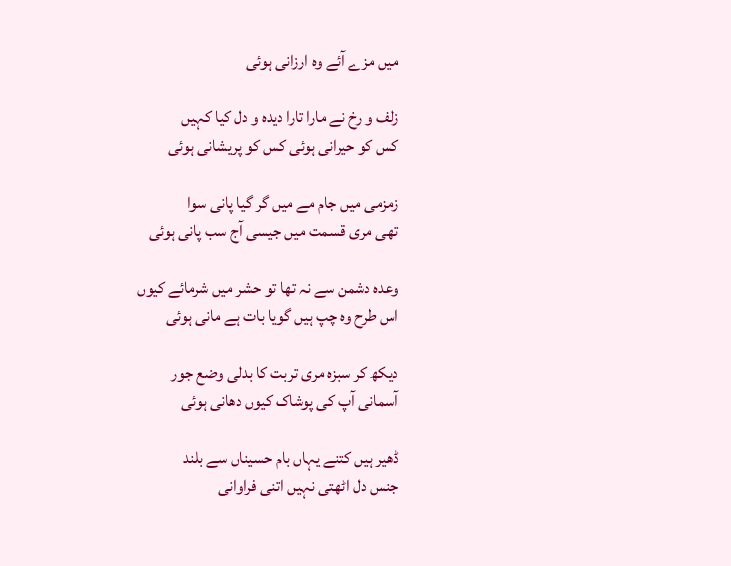میں مزے آئے وہ ارزانی ہوئی

زلف و رخ نے مارا تارا دیدہ و دل کیا کہیں
کس کو حیرانی ہوئی کس کو پریشانی ہوئی

زمزمی میں جام مے میں گر گیا پانی سوا
تھی مری قسمت میں جیسی آج سب پانی ہوئی

وعدہ دشمن سے نہ تھا تو حشر میں شرمائے کیوں
اس طرح وہ چپ ہیں گویا بات ہے مانی ہوئی

دیکھ کر سبزہ مری تربت کا بدلی وضع جور
آسمانی آپ کی پوشاک کیوں دھانی ہوئی

ڈھیر ہیں کتنے یہاں بام حسیناں سے بلند
جنس دل اٹھتی نہیں اتنی فراوانی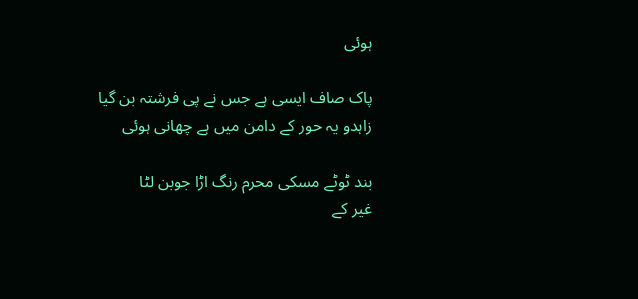ہوئی

پاک صاف ایسی ہے جس نے پی فرشتہ بن گیا
زاہدو یہ حور کے دامن میں ہے چھانی ہوئی

بند ٹوٹے مسکی محرم رنگ اڑا جوبن لٹا
غیر کے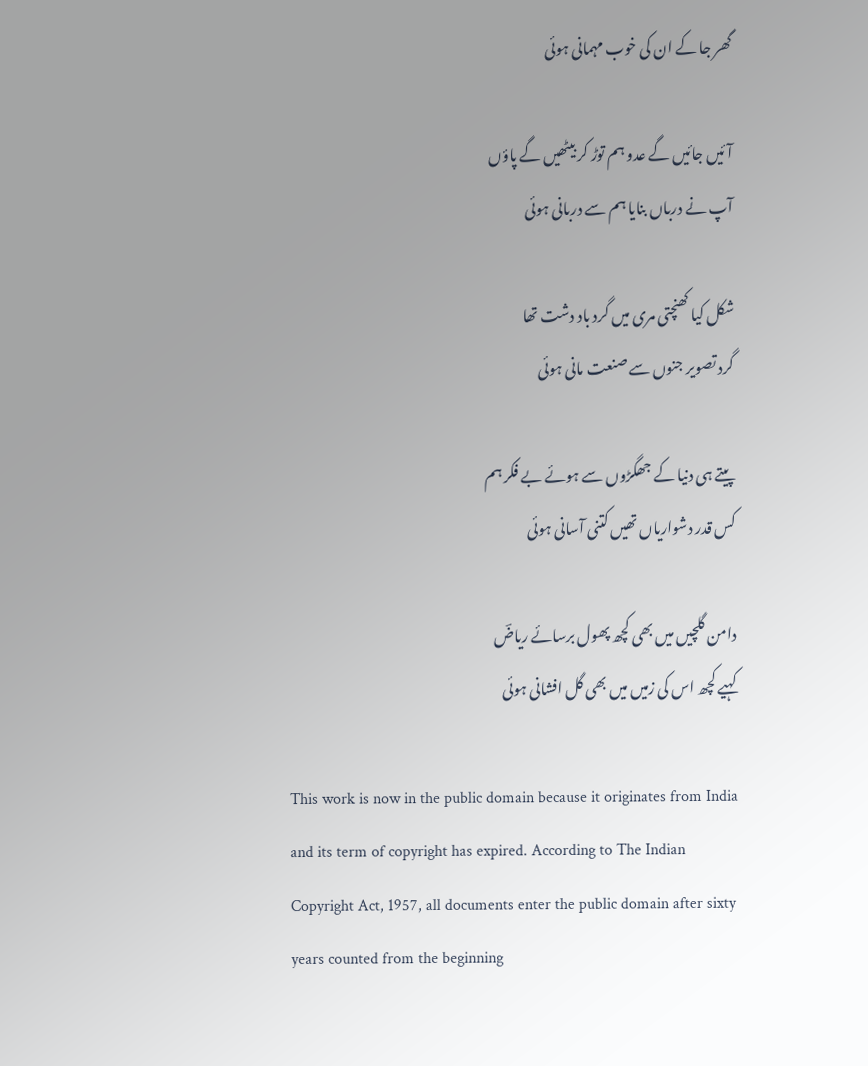گھر جا کے ان کی خوب مہمانی ہوئی

آئیں جائیں گے عدو ہم توڑ کر بیٹھیں گے پاؤں
آپ نے درباں بنایا ہم سے دربانی ہوئی

شکل کیا کھنچتی مری میں گرد باد دشت تھا
گرد تصویر جنوں سے صنعت مانی ہوئی

پیتے ہی دنیا کے جھگڑوں سے ہوئے بے فکر ہم
کس قدر دشواریاں تھیں کتنی آسانی ہوئی

دامن گلچیں میں بھی کچھ پھول برسائے ریاضؔ
کہیے کچھ اس کی زمیں میں بھی گل افشانی ہوئی

This work is now in the public domain because it originates from India and its term of copyright has expired. According to The Indian Copyright Act, 1957, all documents enter the public domain after sixty years counted from the beginning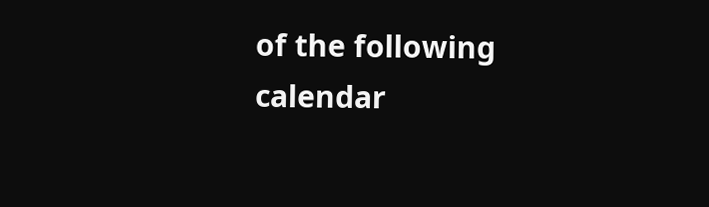of the following calendar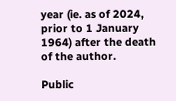year (ie. as of 2024, prior to 1 January 1964) after the death of the author.

Public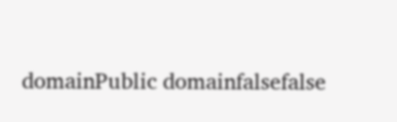domainPublic domainfalsefalse